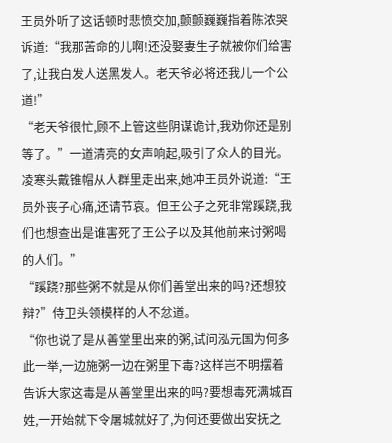王员外听了这话顿时悲愤交加,颤颤巍巍指着陈浓哭诉道:“我那苦命的儿啊!还没娶妻生子就被你们给害了,让我白发人送黑发人。老天爷必将还我儿一个公道!”
“老天爷很忙,顾不上管这些阴谋诡计,我劝你还是别等了。”一道清亮的女声响起,吸引了众人的目光。
凌寒头戴锥帽从人群里走出来,她冲王员外说道:“王员外丧子心痛,还请节哀。但王公子之死非常蹊跷,我们也想查出是谁害死了王公子以及其他前来讨粥喝的人们。”
“蹊跷?那些粥不就是从你们善堂出来的吗?还想狡辩?”侍卫头领模样的人不忿道。
“你也说了是从善堂里出来的粥,试问泓元国为何多此一举,一边施粥一边在粥里下毒?这样岂不明摆着告诉大家这毒是从善堂里出来的吗?要想毒死满城百姓,一开始就下令屠城就好了,为何还要做出安抚之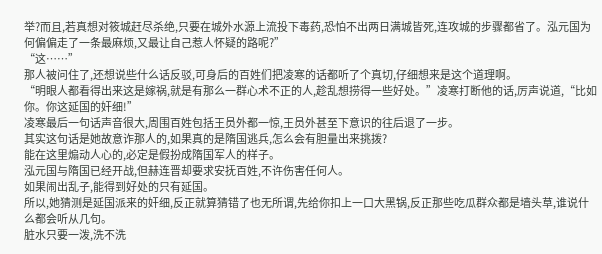举?而且,若真想对筱城赶尽杀绝,只要在城外水源上流投下毒药,恐怕不出两日满城皆死,连攻城的步骤都省了。泓元国为何偏偏走了一条最麻烦,又最让自己惹人怀疑的路呢?”
“这……”
那人被问住了,还想说些什么话反驳,可身后的百姓们把凌寒的话都听了个真切,仔细想来是这个道理啊。
“明眼人都看得出来这是嫁祸,就是有那么一群心术不正的人,趁乱想捞得一些好处。”凌寒打断他的话,厉声说道,“比如你。你这延国的奸细!”
凌寒最后一句话声音很大,周围百姓包括王员外都一惊,王员外甚至下意识的往后退了一步。
其实这句话是她故意诈那人的,如果真的是隋国逃兵,怎么会有胆量出来挑拨?
能在这里煽动人心的,必定是假扮成隋国军人的样子。
泓元国与隋国已经开战,但赫连晋却要求安抚百姓,不许伤害任何人。
如果闹出乱子,能得到好处的只有延国。
所以,她猜测是延国派来的奸细,反正就算猜错了也无所谓,先给你扣上一口大黑锅,反正那些吃瓜群众都是墙头草,谁说什么都会听从几句。
脏水只要一泼,洗不洗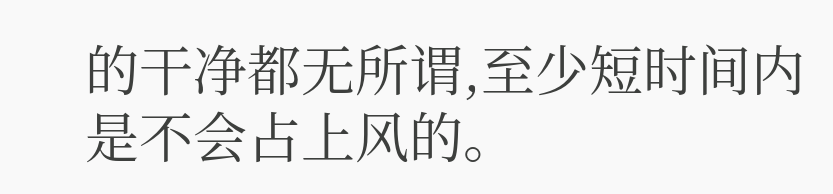的干净都无所谓,至少短时间内是不会占上风的。